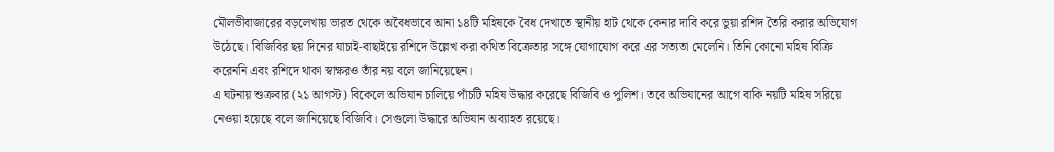মৌলভীবাজারের বড়লেখায় ভারত থেকে অবৈধভাবে আনা ১৪টি মহিষকে বৈধ দেখাতে স্থানীয় হাট থেকে কেনার দাবি করে ভুয়া রশিদ তৈরি করার অভিযোগ উঠেছে। বিজিবির ছয় দিনের যাচাই-বাছাইয়ে রশিদে উল্লেখ করা কথিত বিক্রেতার সঙ্গে যোগাযোগ করে এর সত্যতা মেলেনি। তিনি কোনো মহিষ বিক্রি করেননি এবং রশিদে থাকা স্বাক্ষরও তাঁর নয় বলে জানিয়েছেন।
এ ঘটনায় শুক্রবার (২১ আগস্ট) বিকেলে অভিযান চালিয়ে পাঁচটি মহিষ উদ্ধার করেছে বিজিবি ও পুলিশ। তবে অভিযানের আগে বাকি নয়টি মহিষ সরিয়ে নেওয়া হয়েছে বলে জানিয়েছে বিজিবি। সেগুলো উদ্ধারে অভিযান অব্যাহত রয়েছে।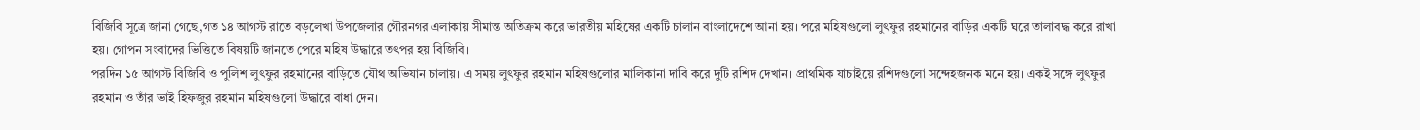বিজিবি সূত্রে জানা গেছে,গত ১৪ আগস্ট রাতে বড়লেখা উপজেলার গৌরনগর এলাকায় সীমান্ত অতিক্রম করে ভারতীয় মহিষের একটি চালান বাংলাদেশে আনা হয়। পরে মহিষগুলো লুৎফুর রহমানের বাড়ির একটি ঘরে তালাবদ্ধ করে রাখা হয়। গোপন সংবাদের ভিত্তিতে বিষয়টি জানতে পেরে মহিষ উদ্ধারে তৎপর হয় বিজিবি।
পরদিন ১৫ আগস্ট বিজিবি ও পুলিশ লুৎফুর রহমানের বাড়িতে যৌথ অভিযান চালায়। এ সময় লুৎফুর রহমান মহিষগুলোর মালিকানা দাবি করে দুটি রশিদ দেখান। প্রাথমিক যাচাইয়ে রশিদগুলো সন্দেহজনক মনে হয়। একই সঙ্গে লুৎফুর রহমান ও তাঁর ভাই হিফজুর রহমান মহিষগুলো উদ্ধারে বাধা দেন।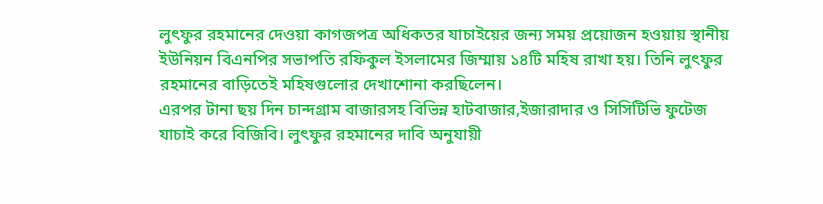লুৎফুর রহমানের দেওয়া কাগজপত্র অধিকতর যাচাইয়ের জন্য সময় প্রয়োজন হওয়ায় স্থানীয় ইউনিয়ন বিএনপির সভাপতি রফিকুল ইসলামের জিম্মায় ১৪টি মহিষ রাখা হয়। তিনি লুৎফুর রহমানের বাড়িতেই মহিষগুলোর দেখাশোনা করছিলেন।
এরপর টানা ছয় দিন চান্দগ্রাম বাজারসহ বিভিন্ন হাটবাজার,ইজারাদার ও সিসিটিভি ফুটেজ যাচাই করে বিজিবি। লুৎফুর রহমানের দাবি অনুযায়ী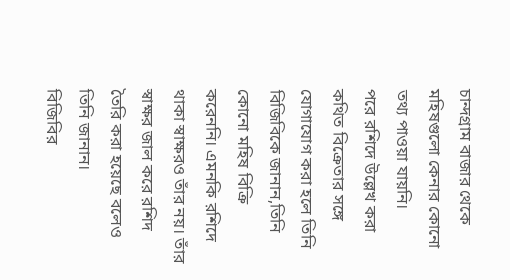চান্দগ্রাম বাজার থেকে মহিষগুলো কেনার কোনো তথ্য পাওয়া যায়নি।
পরে রশিদে উল্লেখ করা কথিত বিক্রেতার সঙ্গে যোগাযোগ করা হলে তিনি বিজিবিকে জানান,তিনি কোনো মহিষ বিক্রি করেননি। এমনকি রশিদে থাকা স্বাক্ষরও তাঁর নয়। তাঁর স্বাক্ষর জাল করে রশিদ তৈরি করা হয়েছে বলেও তিনি জানান।
বিজিবির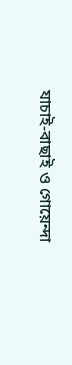যাচাই-বাছাই ও গোয়েন্দা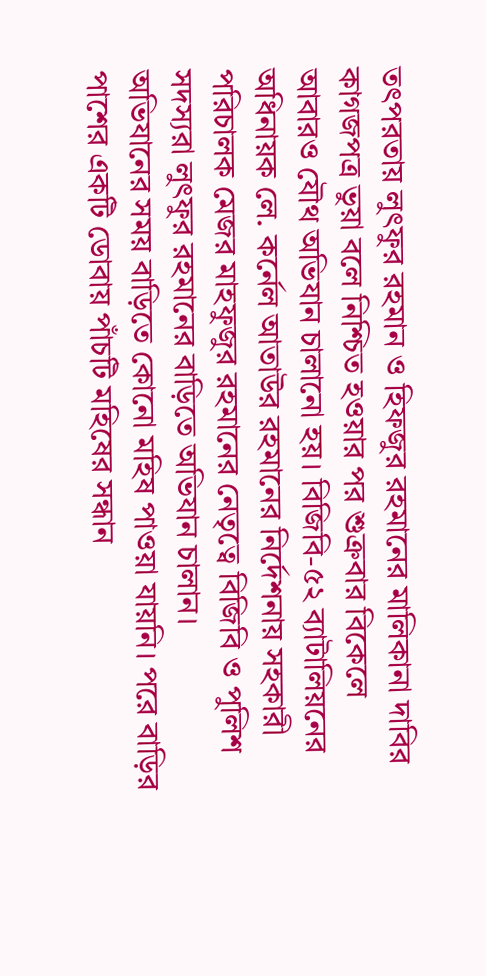তৎপরতায় লুৎফুর রহমান ও হিফজুর রহমানের মালিকানা দাবির কাগজপত্র ভুয়া বলে নিশ্চিত হওয়ার পর শুক্রবার বিকেলে আবারও যৌথ অভিযান চালানো হয়। বিজিবি-৫২ ব্যাটালিয়নের অধিনায়ক লে. কর্নেল আতাউর রহমানের নির্দেশনায় সহকারী পরিচালক মেজর মাহফুজুর রহমানের নেতৃত্বে বিজিবি ও পুলিশ সদস্যরা লুৎফুর রহমানের বাড়িতে অভিযান চালান।
অভিযানের সময় বাড়িতে কোনো মহিষ পাওয়া যায়নি। পরে বাড়ির পাশের একটি ডোবায় পাঁচটি মহিষের সন্ধান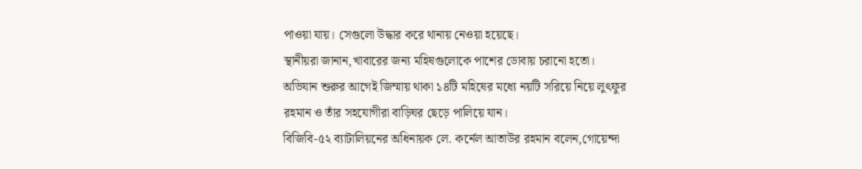পাওয়া যায়। সেগুলো উদ্ধার করে থানায় নেওয়া হয়েছে।
স্থানীয়রা জানান,খাবারের জন্য মহিষগুলোকে পাশের ডোবায় চরানো হতো। অভিযান শুরুর আগেই জিম্মায় থাকা ১৪টি মহিষের মধ্যে নয়টি সরিয়ে নিয়ে লুৎফুর রহমান ও তাঁর সহযোগীরা বাড়িঘর ছেড়ে পালিয়ে যান।
বিজিবি-৫২ ব্যাটালিয়নের অধিনায়ক লে. কর্নেল আতাউর রহমান বলেন,গোয়েন্দা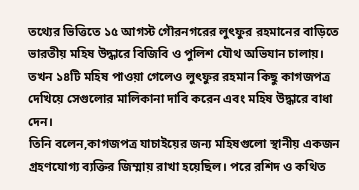তথ্যের ভিত্তিতে ১৫ আগস্ট গৌরনগরের লুৎফুর রহমানের বাড়িতে ভারতীয় মহিষ উদ্ধারে বিজিবি ও পুলিশ যৌথ অভিযান চালায়। তখন ১৪টি মহিষ পাওয়া গেলেও লুৎফুর রহমান কিছু কাগজপত্র দেখিয়ে সেগুলোর মালিকানা দাবি করেন এবং মহিষ উদ্ধারে বাধা দেন।
তিনি বলেন,কাগজপত্র যাচাইয়ের জন্য মহিষগুলো স্থানীয় একজন গ্রহণযোগ্য ব্যক্তির জিম্মায় রাখা হয়েছিল। পরে রশিদ ও কথিত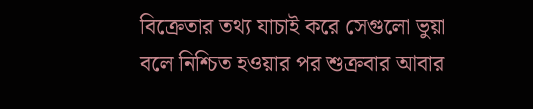বিক্রেতার তথ্য যাচাই করে সেগুলো ভুয়া বলে নিশ্চিত হওয়ার পর শুক্রবার আবার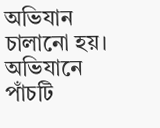অভিযান চালানো হয়। অভিযানে পাঁচটি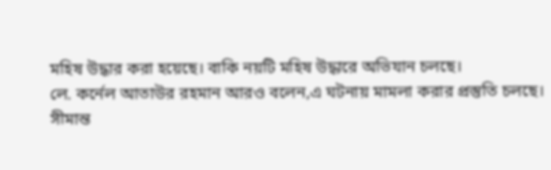মহিষ উদ্ধার করা হয়েছে। বাকি নয়টি মহিষ উদ্ধারে অভিযান চলছে।
লে. কর্নেল আতাউর রহমান আরও বলেন,এ ঘটনায় মামলা করার প্রস্তুতি চলছে। সীমান্ত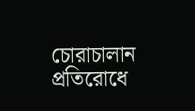চোরাচালান প্রতিরোধে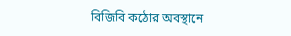বিজিবি কঠোর অবস্থানে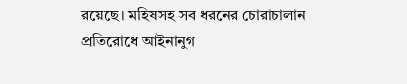রয়েছে। মহিষসহ সব ধরনের চোরাচালান প্রতিরোধে আইনানুগ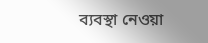ব্যবস্থা নেওয়া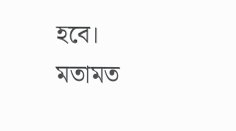হবে।
মতামত